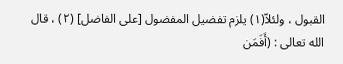القبول ، ولئلاّ(١) يلزم تفضيل المفضول [على الفاضل] (٢) ، قال الله تعالى : (أَفَمَن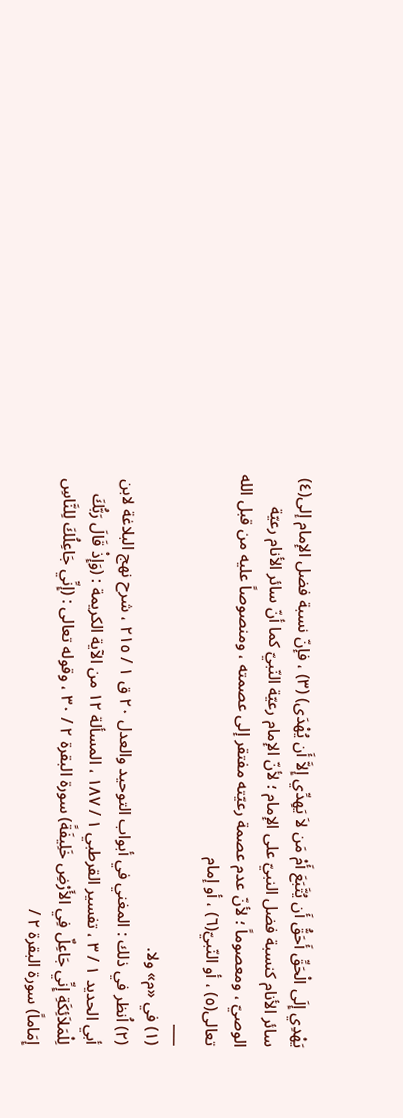يَهْدِي إِلَى الْحَقِّ أَحَقُّ أَن يُتَّبَعَ أَمْ مَن لاَ يَهِدِّي إِلاَّ أَن يُهْدَى) (٣) ، فإنّ نسبة فضل الإمام إلى(٤) سائر الأنام كنسبة فضل النبيّ على الإمام ؛ لأنّ الإمام رعيّة النّبيّ كما أنّ سائر الأنام رعيّة الوصيّ ، ومعصوماً ؛ لأنّ عدم عصمة رعيّته مفتقر إلى عصمته ، ومنصوصاً عليه من قبل الله تعالى(٥) ، أو النّبيّ(٦) ، أو إمام
___
(١) في «م» ولا.
(٢) اُنظر في ذلك : المغني في أبواب التوحيد والعدل ٢٠ ق ١ / ٢١٥ ، شرح نهج البلاغة لابن أبي الحديد ١ / ٣ ، تفسير القرطبي ١ / ١٨٧ ، المسألة ١٢ من الآية الكريمة : (وَإِذْ قَالَ رَبُّكَ لِلْمَلاَئِكَةِ إِنِّي جَاعِلٌ فِي الأَرْضِ خَلِيفَةً) سورة البقرة ٢ / ٣٠ ، وقوله تعالى : (إِنِّي جَاعِلُكَ لِلنَّاسِ إِمَاماً) سورة البقرة ٢ /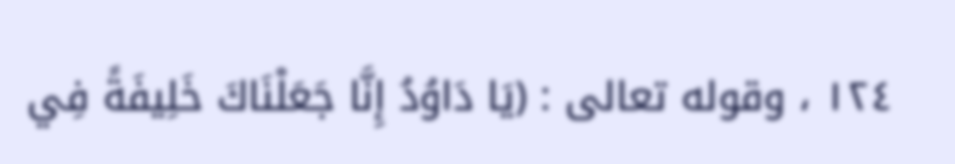١٢٤ ، وقوله تعالى : (يَا دَاوُدُ إِنَّا جَعَلْنَاكَ خَلِيفَةً فِي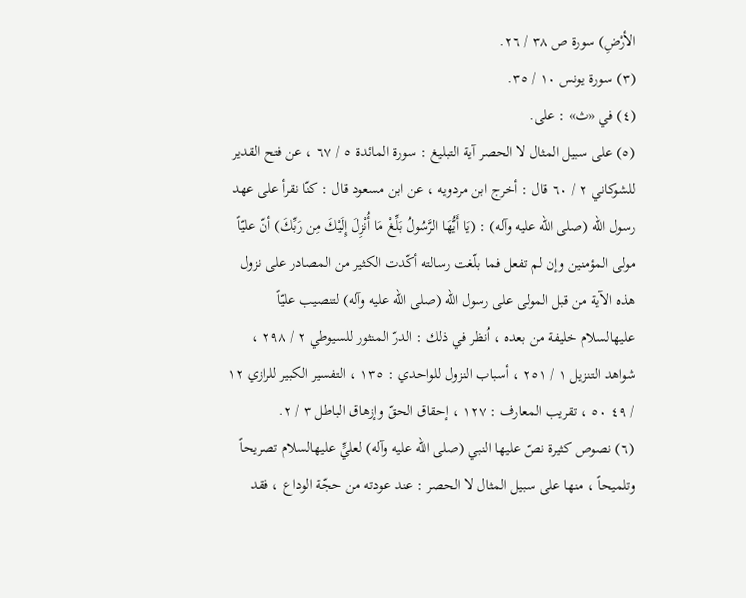الأرْضِ) سورة ص ٣٨ / ٢٦.
(٣) سورة يونس ١٠ / ٣٥.
(٤) في «ث» : على.
(٥) على سبيل المثال لا الحصر آية التبليغ : سورة المائدة ٥ / ٦٧ ، عن فتح القدير للشوكاني ٢ / ٦٠ قال : أخرج ابن مردويه ، عن ابن مسعود قال : كنّا نقرأ على عهد رسول الله (صلى الله عليه وآله) : (يَا أَيُّهَا الرَّسُولُ بَلِّغْ مَا أُنْزِلَ إِلَيْكَ مِن رَبِّكَ) أنّ عليّاً مولى المؤمنين وإن لم تفعل فما بلّغت رسالته أكّدت الكثير من المصادر على نزول هذه الآية من قبل المولى على رسول الله (صلى الله عليه وآله) لتنصيب عليّاً عليهالسلام خليفة من بعده ، اُنظر في ذلك : الدرّ المنثور للسيوطي ٢ / ٢٩٨ ، شواهد التنزيل ١ / ٢٥١ ، أسباب النزول للواحدي : ١٣٥ ، التفسير الكبير للرازي ١٢ / ٤٩ ٥٠ ، تقريب المعارف : ١٢٧ ، إحقاق الحقّ وإزهاق الباطل ٣ / ٢.
(٦) نصوص كثيرة نصّ عليها النبي (صلى الله عليه وآله) لعليٍّ عليهالسلام تصريحاً وتلميحاً ، منها على سبيل المثال لا الحصر : عند عودته من حجّة الوداع ، فقد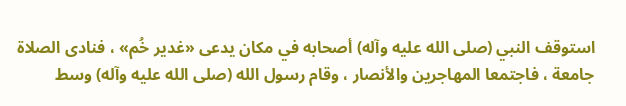استوقف النبي (صلى الله عليه وآله) أصحابه في مكان يدعى «غدير خُم» ، فنادى الصلاة جامعة ، فاجتمعا المهاجرين والأنصار ، وقام رسول الله (صلى الله عليه وآله) وسط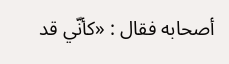أصحابه فقال : «كأنّي قد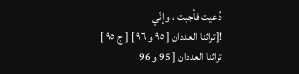دُعيت فأجبت ، وإنّي
![تراثنا العددان [ ٩٥ و ٩٦ ] [ ج ٩٥ ] تراثنا العددان [ 95 و 96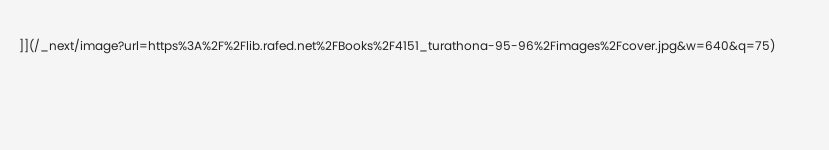]](/_next/image?url=https%3A%2F%2Flib.rafed.net%2FBooks%2F4151_turathona-95-96%2Fimages%2Fcover.jpg&w=640&q=75)